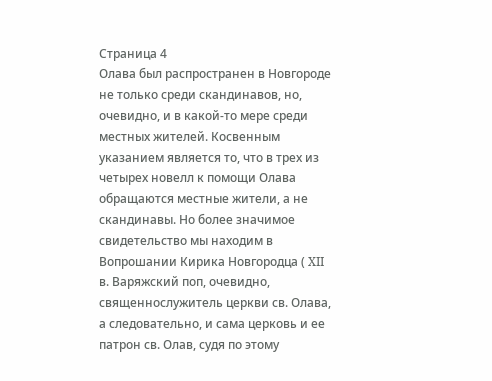Cтраница 4
Олава был распространен в Новгороде не только среди скандинавов, но, очевидно, и в какой-то мере среди местных жителей. Косвенным указанием является то, что в трех из четырех новелл к помощи Олава обращаются местные жители, а не скандинавы. Но более значимое свидетельство мы находим в Вопрошании Кирика Новгородца ( XII в. Варяжский поп, очевидно, священнослужитель церкви св. Олава, а следовательно, и сама церковь и ее патрон св. Олав, судя по этому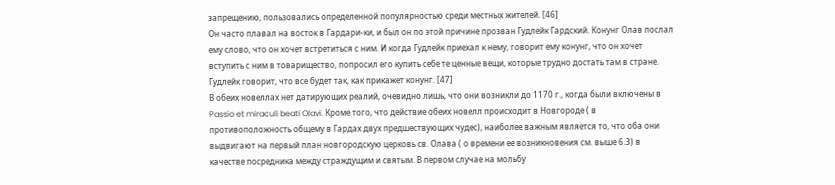запрещению, пользовались определенной популярностью среди местных жителей. [46]
Он часто плавал на восток в Гардари-ки, и был он по этой причине прозван Гудлейк Гардский. Конунг Олав послал ему слово, что он хочет встретиться с ним. И когда Гудлейк приехал к нему, говорит ему конунг, что он хочет вступить с ним в товарищество, попросил его купить себе те ценные вещи, которые трудно достать там в стране. Гудлейк говорит, что все будет так, как прикажет конунг. [47]
В обеих новеллах нет датирующих реалий, очевидно лишь, что они возникли до 1170 г., когда были включены в Passio et miraculi beati Olavi. Кроме того, что действие обеих новелл происходит в Новгороде ( в противоположность общему в Гардах двух предшествующих чудес), наиболее важным является то, что оба они выдвигают на первый план новгородскую церковь св. Олава ( о времени ее возникновения см. выше 6.3) в качестве посредника между страждущим и святым. В первом случае на мольбу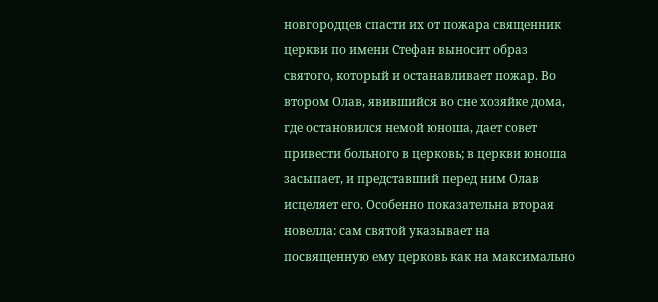новгородцев спасти их от пожара священник церкви по имени Стефан выносит образ святого, который и останавливает пожар. Во втором Олав, явившийся во сне хозяйке дома, где остановился немой юноша, дает совет привести больного в церковь; в церкви юноша засыпает, и представший перед ним Олав исцеляет его. Особенно показательна вторая новелла: сам святой указывает на посвященную ему церковь как на максимально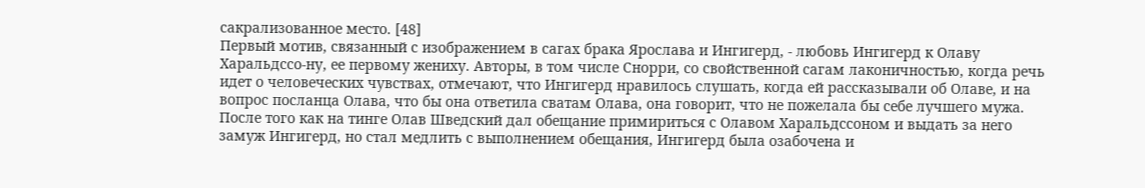сакрализованное место. [48]
Первый мотив, связанный с изображением в сагах брака Ярослава и Ингигерд, - любовь Ингигерд к Олаву Харальдссо-ну, ее первому жениху. Авторы, в том числе Снорри, со свойственной сагам лаконичностью, когда речь идет о человеческих чувствах, отмечают, что Ингигерд нравилось слушать, когда ей рассказывали об Олаве, и на вопрос посланца Олава, что бы она ответила сватам Олава, она говорит, что не пожелала бы себе лучшего мужа. После того как на тинге Олав Шведский дал обещание примириться с Олавом Харальдссоном и выдать за него замуж Ингигерд, но стал медлить с выполнением обещания, Ингигерд была озабочена и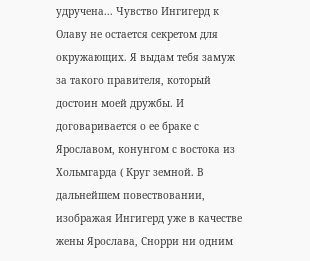удручена... Чувство Ингигерд к Олаву не остается секретом для окружающих. Я выдам тебя замуж за такого правителя, который достоин моей дружбы. И договаривается о ее браке с Ярославом, конунгом с востока из Хольмгарда ( Круг земной. В дальнейшем повествовании, изображая Ингигерд уже в качестве жены Ярослава, Снорри ни одним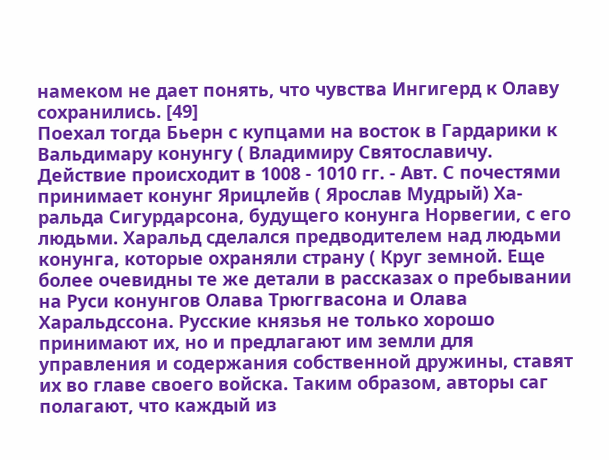намеком не дает понять, что чувства Ингигерд к Олаву сохранились. [49]
Поехал тогда Бьерн с купцами на восток в Гардарики к Вальдимару конунгу ( Владимиру Святославичу. Действие происходит в 1008 - 1010 гг. - Авт. С почестями принимает конунг Ярицлейв ( Ярослав Мудрый) Ха-ральда Сигурдарсона, будущего конунга Норвегии, с его людьми. Харальд сделался предводителем над людьми конунга, которые охраняли страну ( Круг земной. Еще более очевидны те же детали в рассказах о пребывании на Руси конунгов Олава Трюггвасона и Олава Харальдссона. Русские князья не только хорошо принимают их, но и предлагают им земли для управления и содержания собственной дружины, ставят их во главе своего войска. Таким образом, авторы саг полагают, что каждый из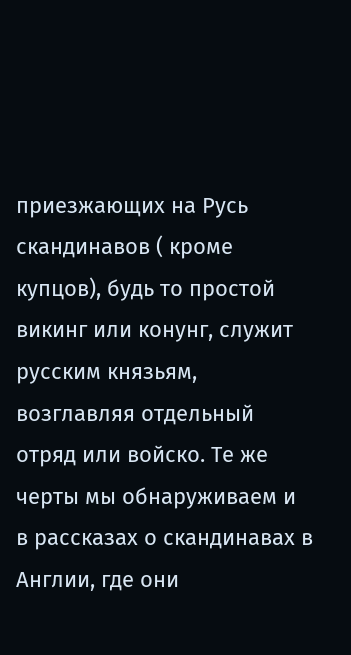приезжающих на Русь скандинавов ( кроме купцов), будь то простой викинг или конунг, служит русским князьям, возглавляя отдельный отряд или войско. Те же черты мы обнаруживаем и в рассказах о скандинавах в Англии, где они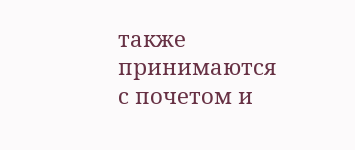также принимаются с почетом и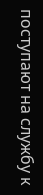поступают на службу к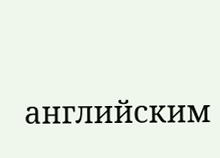английским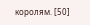королям. [50]